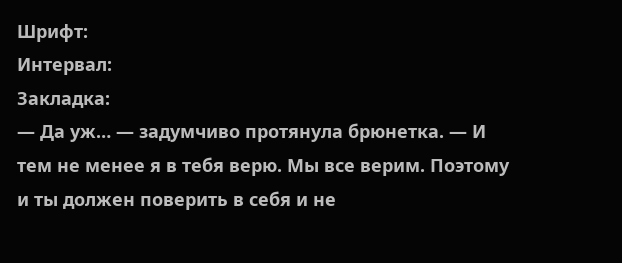Шрифт:
Интервал:
Закладка:
— Да уж… — задумчиво протянула брюнетка. — И тем не менее я в тебя верю. Мы все верим. Поэтому и ты должен поверить в себя и не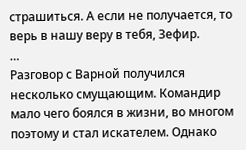страшиться. А если не получается, то верь в нашу веру в тебя, Зефир.
…
Разговор с Варной получился несколько смущающим. Командир мало чего боялся в жизни, во многом поэтому и стал искателем. Однако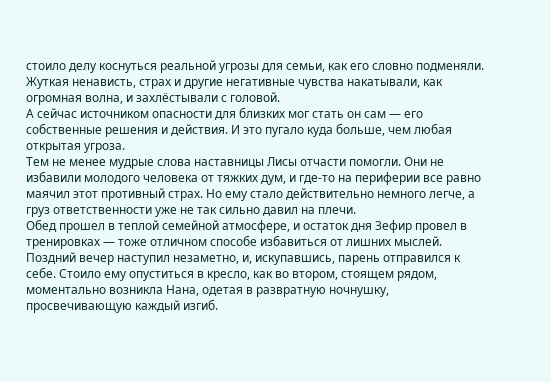стоило делу коснуться реальной угрозы для семьи, как его словно подменяли. Жуткая ненависть, страх и другие негативные чувства накатывали, как огромная волна, и захлёстывали с головой.
А сейчас источником опасности для близких мог стать он сам — его собственные решения и действия. И это пугало куда больше, чем любая открытая угроза.
Тем не менее мудрые слова наставницы Лисы отчасти помогли. Они не избавили молодого человека от тяжких дум, и где-то на периферии все равно маячил этот противный страх. Но ему стало действительно немного легче, а груз ответственности уже не так сильно давил на плечи.
Обед прошел в теплой семейной атмосфере, и остаток дня Зефир провел в тренировках — тоже отличном способе избавиться от лишних мыслей.
Поздний вечер наступил незаметно, и, искупавшись, парень отправился к себе. Стоило ему опуститься в кресло, как во втором, стоящем рядом, моментально возникла Нана, одетая в развратную ночнушку, просвечивающую каждый изгиб.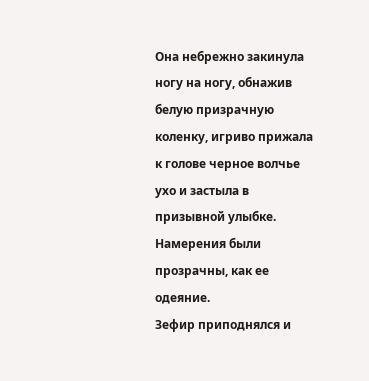Она небрежно закинула ногу на ногу, обнажив белую призрачную коленку, игриво прижала к голове черное волчье ухо и застыла в призывной улыбке.
Намерения были прозрачны, как ее одеяние.
Зефир приподнялся и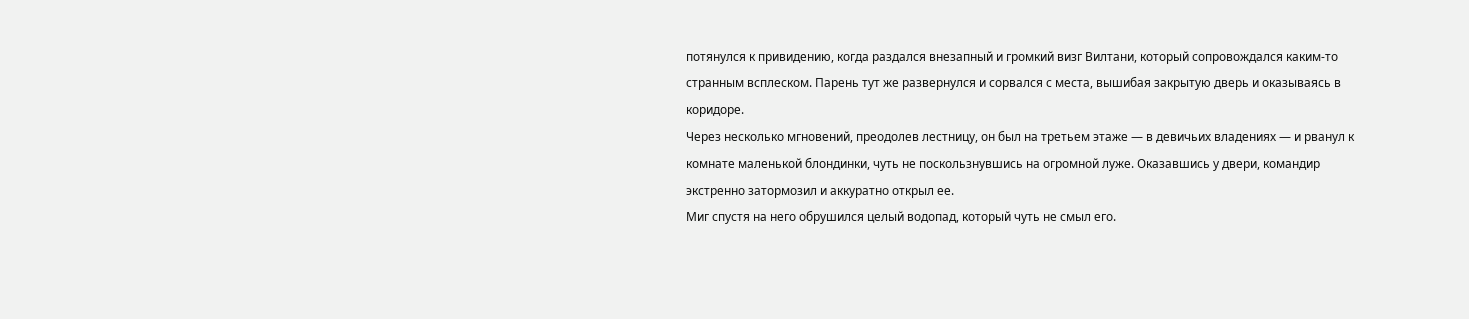потянулся к привидению, когда раздался внезапный и громкий визг Вилтани, который сопровождался каким-то странным всплеском. Парень тут же развернулся и сорвался с места, вышибая закрытую дверь и оказываясь в коридоре.
Через несколько мгновений, преодолев лестницу, он был на третьем этаже — в девичьих владениях — и рванул к комнате маленькой блондинки, чуть не поскользнувшись на огромной луже. Оказавшись у двери, командир экстренно затормозил и аккуратно открыл ее.
Миг спустя на него обрушился целый водопад, который чуть не смыл его.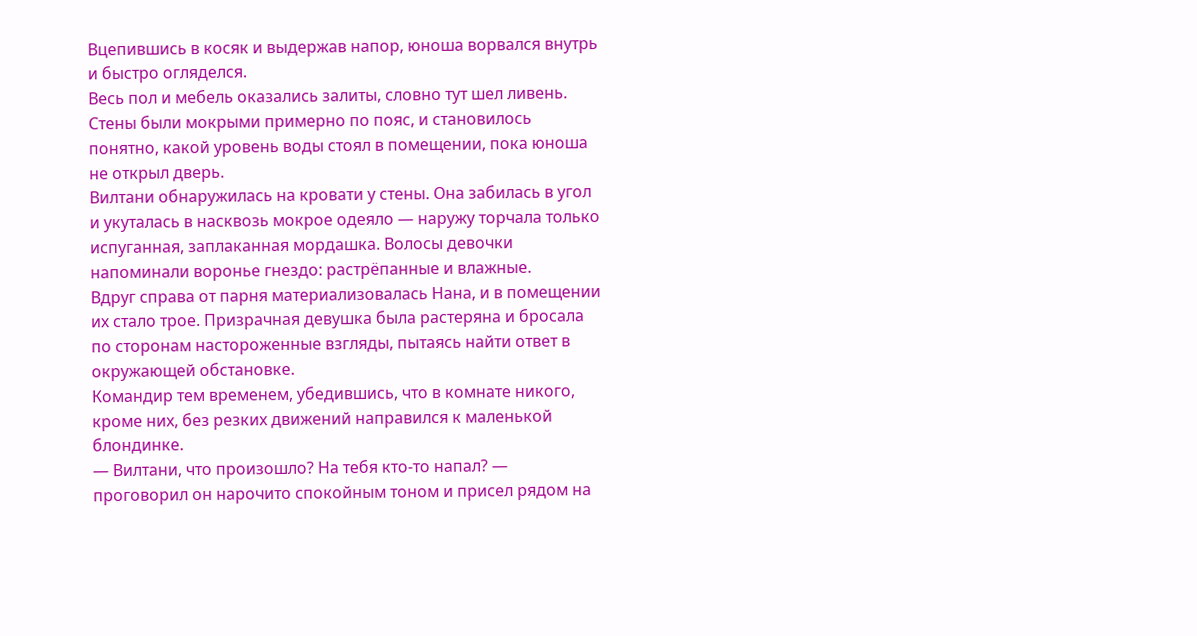Вцепившись в косяк и выдержав напор, юноша ворвался внутрь и быстро огляделся.
Весь пол и мебель оказались залиты, словно тут шел ливень. Стены были мокрыми примерно по пояс, и становилось понятно, какой уровень воды стоял в помещении, пока юноша не открыл дверь.
Вилтани обнаружилась на кровати у стены. Она забилась в угол и укуталась в насквозь мокрое одеяло — наружу торчала только испуганная, заплаканная мордашка. Волосы девочки напоминали воронье гнездо: растрёпанные и влажные.
Вдруг справа от парня материализовалась Нана, и в помещении их стало трое. Призрачная девушка была растеряна и бросала по сторонам настороженные взгляды, пытаясь найти ответ в окружающей обстановке.
Командир тем временем, убедившись, что в комнате никого, кроме них, без резких движений направился к маленькой блондинке.
— Вилтани, что произошло? На тебя кто-то напал? — проговорил он нарочито спокойным тоном и присел рядом на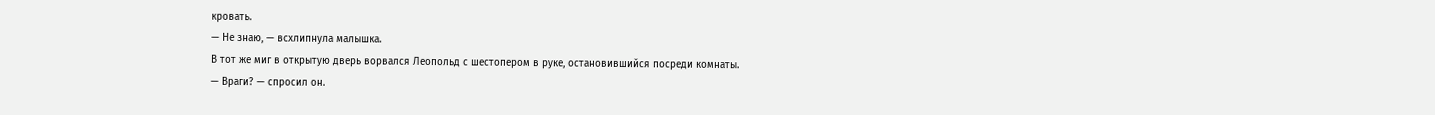кровать.
— Не знаю, — всхлипнула малышка.
В тот же миг в открытую дверь ворвался Леопольд с шестопером в руке, остановившийся посреди комнаты.
— Враги? — спросил он.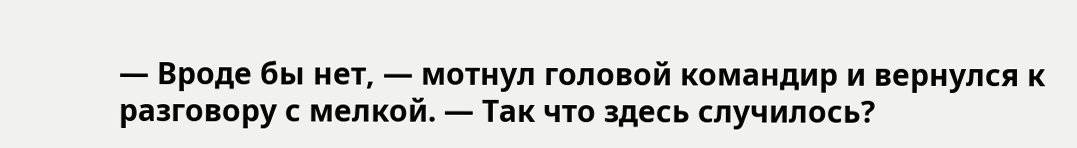— Вроде бы нет, — мотнул головой командир и вернулся к разговору с мелкой. — Так что здесь случилось?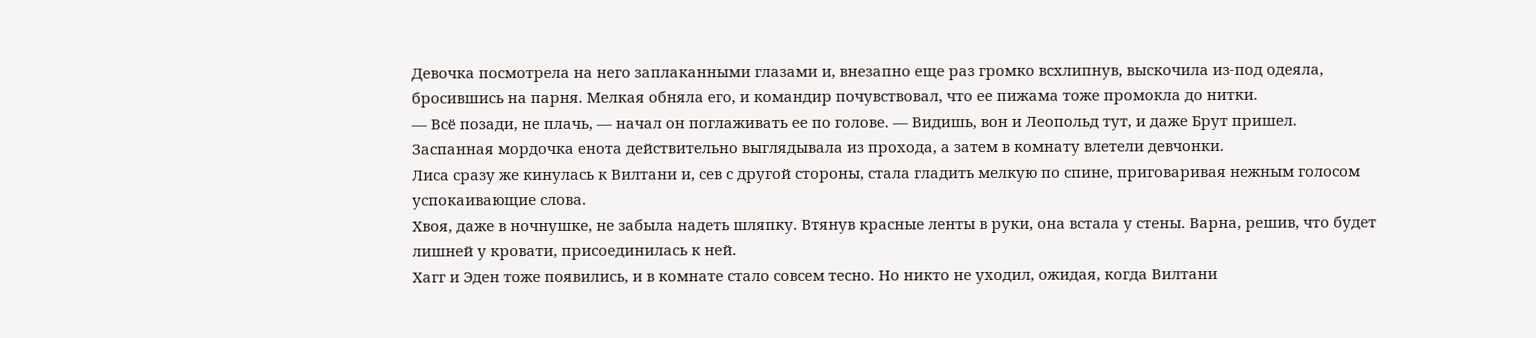Девочка посмотрела на него заплаканными глазами и, внезапно еще раз громко всхлипнув, выскочила из-под одеяла, бросившись на парня. Мелкая обняла его, и командир почувствовал, что ее пижама тоже промокла до нитки.
— Всё позади, не плачь, — начал он поглаживать ее по голове. — Видишь, вон и Леопольд тут, и даже Брут пришел.
Заспанная мордочка енота действительно выглядывала из прохода, а затем в комнату влетели девчонки.
Лиса сразу же кинулась к Вилтани и, сев с другой стороны, стала гладить мелкую по спине, приговаривая нежным голосом успокаивающие слова.
Хвоя, даже в ночнушке, не забыла надеть шляпку. Втянув красные ленты в руки, она встала у стены. Варна, решив, что будет лишней у кровати, присоединилась к ней.
Хагг и Эден тоже появились, и в комнате стало совсем тесно. Но никто не уходил, ожидая, когда Вилтани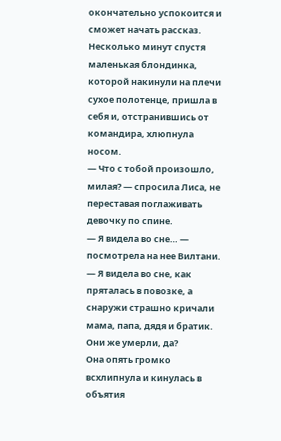окончательно успокоится и сможет начать рассказ.
Несколько минут спустя маленькая блондинка, которой накинули на плечи сухое полотенце, пришла в себя и, отстранившись от командира, хлюпнула носом.
— Что с тобой произошло, милая? — спросила Лиса, не переставая поглаживать девочку по спине.
— Я видела во сне… — посмотрела на нее Вилтани. — Я видела во сне, как пряталась в повозке, а снаружи страшно кричали мама, папа, дядя и братик. Они же умерли, да?
Она опять громко всхлипнула и кинулась в объятия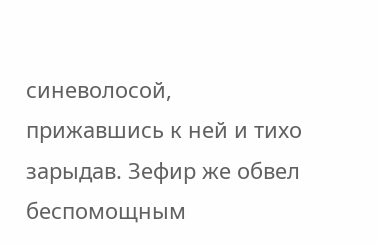синеволосой, прижавшись к ней и тихо зарыдав. Зефир же обвел беспомощным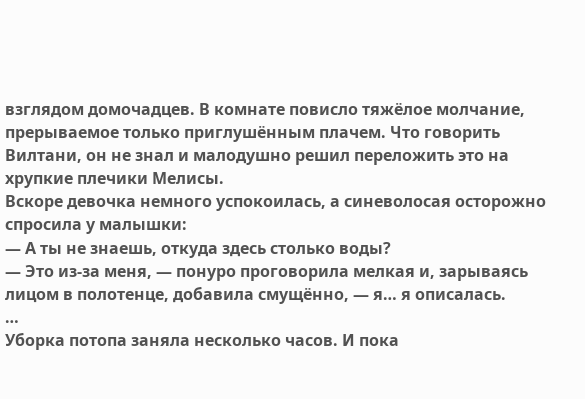взглядом домочадцев. В комнате повисло тяжёлое молчание, прерываемое только приглушённым плачем. Что говорить Вилтани, он не знал и малодушно решил переложить это на хрупкие плечики Мелисы.
Вскоре девочка немного успокоилась, а синеволосая осторожно спросила у малышки:
— А ты не знаешь, откуда здесь столько воды?
— Это из-за меня, — понуро проговорила мелкая и, зарываясь лицом в полотенце, добавила смущённо, — я… я описалась.
…
Уборка потопа заняла несколько часов. И пока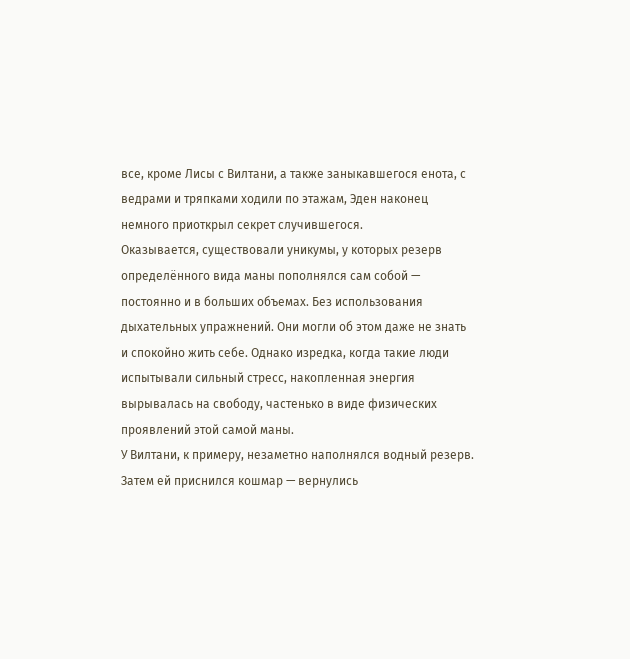все, кроме Лисы с Вилтани, а также заныкавшегося енота, с ведрами и тряпками ходили по этажам, Эден наконец немного приоткрыл секрет случившегося.
Оказывается, существовали уникумы, у которых резерв определённого вида маны пополнялся сам собой — постоянно и в больших объемах. Без использования дыхательных упражнений. Они могли об этом даже не знать и спокойно жить себе. Однако изредка, когда такие люди испытывали сильный стресс, накопленная энергия вырывалась на свободу, частенько в виде физических проявлений этой самой маны.
У Вилтани, к примеру, незаметно наполнялся водный резерв. Затем ей приснился кошмар — вернулись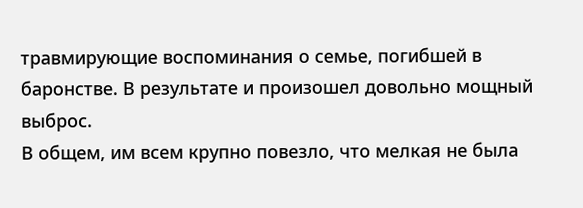травмирующие воспоминания о семье, погибшей в баронстве. В результате и произошел довольно мощный выброс.
В общем, им всем крупно повезло, что мелкая не была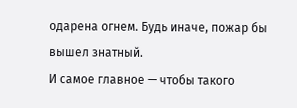одарена огнем. Будь иначе, пожар бы вышел знатный.
И самое главное — чтобы такого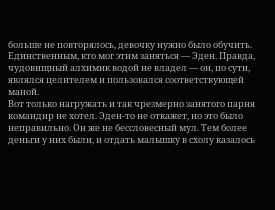больше не повторялось, девочку нужно было обучить.
Единственным, кто мог этим заняться — Эден. Правда, чудовищный алхимик водой не владел — он, по сути, являлся целителем и пользовался соответствующей маной.
Вот только нагружать и так чрезмерно занятого парня командир не хотел. Эден-то не откажет, но это было неправильно. Он же не бессловесный мул. Тем более деньги у них были, и отдать малышку в схолу казалось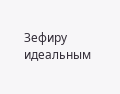Зефиру идеальным